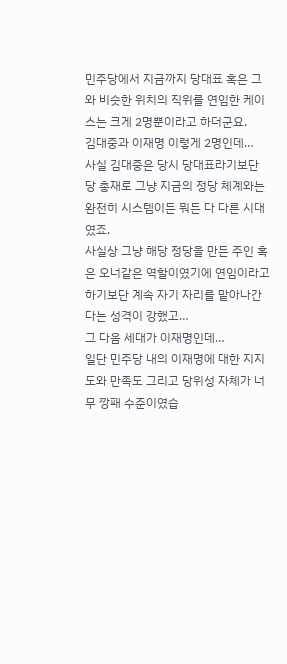민주당에서 지금까지 당대표 혹은 그와 비슷한 위치의 직위를 연임한 케이스는 크게 2명뿐이라고 하더군요.
김대중과 이재명 이렇게 2명인데…
사실 김대중은 당시 당대표라기보단 당 총재로 그냥 지금의 정당 체계와는 완전히 시스템이든 뭐든 다 다른 시대였죠.
사실상 그냥 해당 정당을 만든 주인 혹은 오너같은 역할이였기에 연임이라고 하기보단 계속 자기 자리를 맡아나간다는 성격이 강했고…
그 다음 세대가 이재명인데…
일단 민주당 내의 이재명에 대한 지지도와 만족도 그리고 당위성 자체가 너무 깡패 수준이였습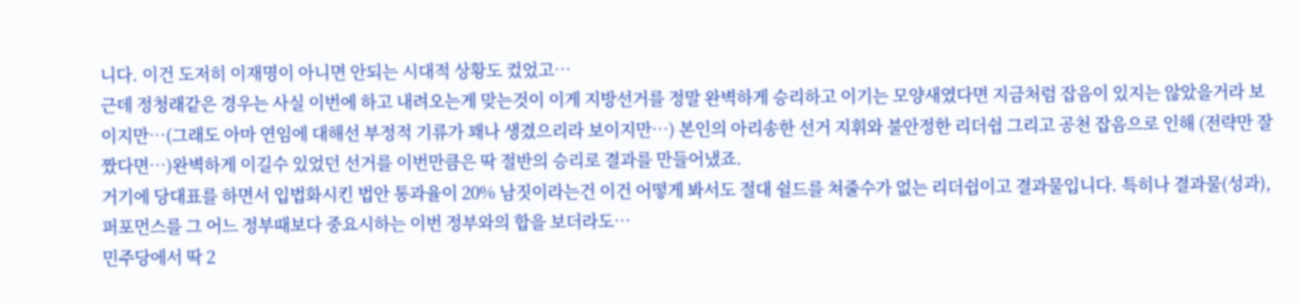니다. 이건 도저히 이재명이 아니면 안되는 시대적 상황도 컸었고…
근데 정청래같은 경우는 사실 이번에 하고 내려오는게 맞는것이 이게 지방선거를 정말 완벽하게 승리하고 이기는 모양새였다면 지금처럼 잡음이 있지는 않았을거라 보이지만…(그래도 아마 연임에 대해선 부정적 기류가 꽤나 생겼으리라 보이지만…) 본인의 아리송한 선거 지휘와 불안정한 리더쉽 그리고 공천 잡음으로 인해 (전략만 잘 짰다면…)완벽하게 이길수 있었던 선거를 이번만큼은 딱 절반의 승리로 결과를 만들어냈죠.
거기에 당대표를 하면서 입법화시킨 법안 통과율이 20% 남짓이라는건 이건 어떻게 봐서도 절대 쉴드를 쳐줄수가 없는 리더쉽이고 결과물입니다. 특히나 결과물(성과), 퍼포먼스를 그 어느 정부때보다 중요시하는 이번 정부와의 합을 보더라도…
민주당에서 딱 2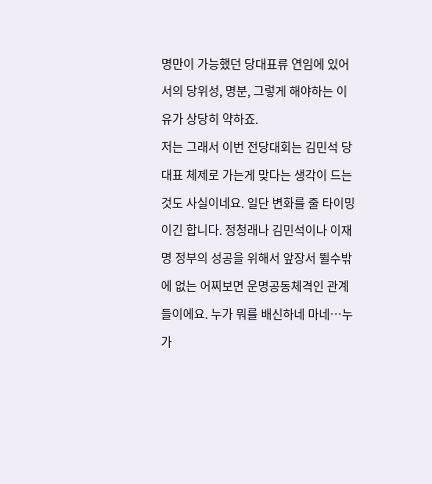명만이 가능했던 당대표류 연임에 있어서의 당위성, 명분, 그렇게 해야하는 이유가 상당히 약하죠.
저는 그래서 이번 전당대회는 김민석 당대표 체제로 가는게 맞다는 생각이 드는것도 사실이네요. 일단 변화를 줄 타이밍이긴 합니다. 정청래나 김민석이나 이재명 정부의 성공을 위해서 앞장서 뛸수밖에 없는 어찌보면 운명공동체격인 관계들이에요. 누가 뭐를 배신하네 마네…누가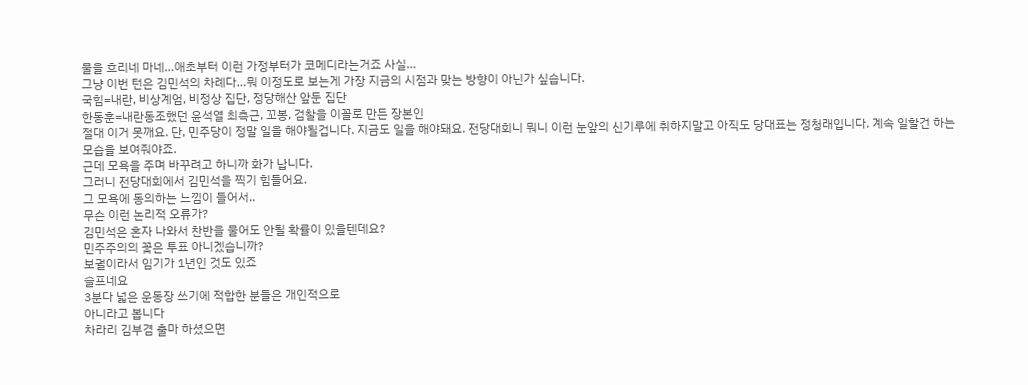물을 흐리네 마네…애초부터 이런 가정부터가 코메디라는거죠 사실…
그냥 이번 턴은 김민석의 차례다…뭐 이정도로 보는게 가장 지금의 시점과 맞는 방향이 아닌가 싶습니다.
국힘=내란, 비상계엄, 비정상 집단, 정당해산 앞둔 집단
한동훈=내란동조했던 윤석열 최측근, 꼬봉, 검찰을 이꼴로 만든 장본인
절대 이거 못깨요. 단, 민주당이 정말 일을 해야될겁니다. 지금도 일을 해야돼요. 전당대회니 뭐니 이런 눈앞의 신기루에 취하지말고 아직도 당대표는 정청래입니다. 계속 일할건 하는 모습을 보여줘야죠.
근데 모욕을 주며 바꾸려고 하니까 화가 납니다.
그러니 전당대회에서 김민석을 찍기 힘들어요.
그 모욕에 동의하는 느낌이 들어서..
무슨 이런 논리적 오류가?
김민석은 혼자 나와서 찬반을 물어도 안될 확률이 있을텐데요?
민주주의의 꽃은 투표 아니겠습니까?
보궐이라서 임기가 1년인 것도 있죠
슬프네요
3분다 넓은 운동장 쓰기에 적합한 분들은 개인적으로
아니라고 봅니다
차라리 김부겸 출마 하셨으면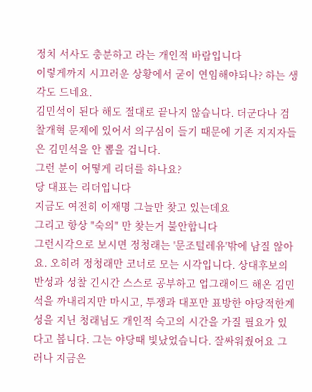정치 서사도 충분하고 라는 개인적 바람입니다
이렇게까지 시끄러운 상황에서 굳이 연임해야되나? 하는 생각도 드네요.
김민석이 된다 해도 절대로 끝나지 않습니다. 더군다나 검찰개혁 문제에 있어서 의구심이 들기 때문에 기존 지지자들은 김민석을 안 뽑을 겁니다.
그런 분이 어떻게 리더를 하나요?
당 대표는 리더입니다
지금도 여전히 이재명 그늘만 찾고 있는데요
그리고 항상 "숙의" 만 찾는거 불안합니다
그런시각으로 보시면 정청래는 '문조털레유'밖에 남질 않아요. 오히려 정청래만 코너로 모는 시각입니다. 상대후보의 반성과 성찰 긴시간 스스로 공부하고 업그래이드 해온 김민석을 까내리지만 마시고, 투쟁과 대포만 표방한 야당적한계성을 지닌 청래님도 개인적 숙고의 시간을 가질 필요가 있다고 봅니다. 그는 야당때 빛났었습니다. 잘싸워줬어요 그러나 지금은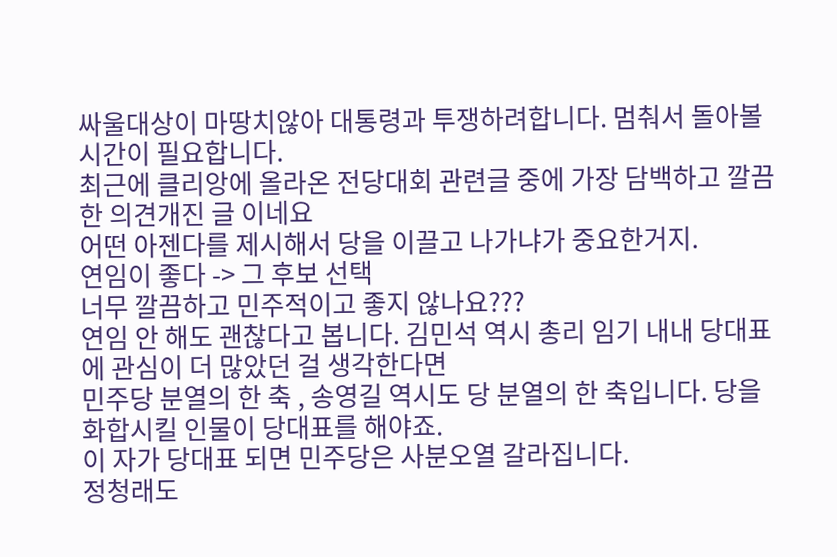싸울대상이 마땅치않아 대통령과 투쟁하려합니다. 멈춰서 돌아볼 시간이 필요합니다.
최근에 클리앙에 올라온 전당대회 관련글 중에 가장 담백하고 깔끔한 의견개진 글 이네요
어떤 아젠다를 제시해서 당을 이끌고 나가냐가 중요한거지.
연임이 좋다 -> 그 후보 선택
너무 깔끔하고 민주적이고 좋지 않나요???
연임 안 해도 괜찮다고 봅니다. 김민석 역시 총리 임기 내내 당대표에 관심이 더 많았던 걸 생각한다면
민주당 분열의 한 축 , 송영길 역시도 당 분열의 한 축입니다. 당을 화합시킬 인물이 당대표를 해야죠.
이 자가 당대표 되면 민주당은 사분오열 갈라집니다.
정청래도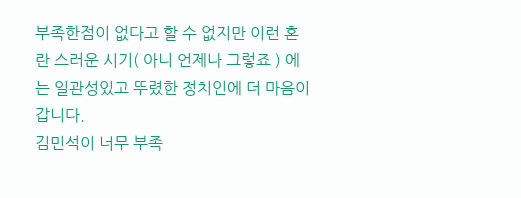부족한점이 없다고 할 수 없지만 이런 혼란 스러운 시기( 아니 언제나 그렇죠 ) 에는 일관성있고 뚜렸한 정치인에 더 마음이 갑니다.
김민석이 너무 부족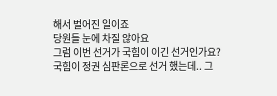해서 벌어진 일이죠
당원들 눈에 차질 않아요
그럼 이번 선거가 국힘이 이긴 선거인가요?
국힘이 정권 심판론으로 선거 했는데.. 그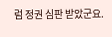럼 정권 심판 받았군요.